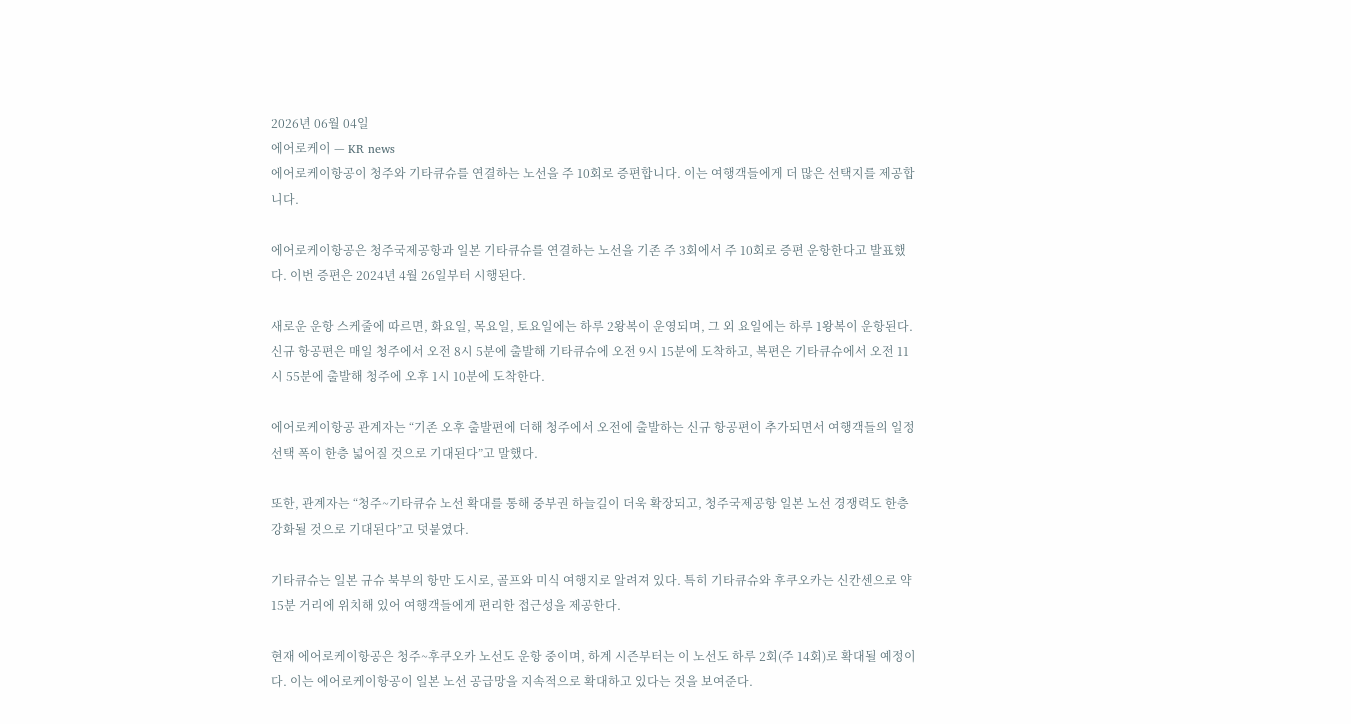2026년 06월 04일
에어로케이 — KR news
에어로케이항공이 청주와 기타큐슈를 연결하는 노선을 주 10회로 증편합니다. 이는 여행객들에게 더 많은 선택지를 제공합니다.

에어로케이항공은 청주국제공항과 일본 기타큐슈를 연결하는 노선을 기존 주 3회에서 주 10회로 증편 운항한다고 발표했다. 이번 증편은 2024년 4월 26일부터 시행된다.

새로운 운항 스케줄에 따르면, 화요일, 목요일, 토요일에는 하루 2왕복이 운영되며, 그 외 요일에는 하루 1왕복이 운항된다. 신규 항공편은 매일 청주에서 오전 8시 5분에 출발해 기타큐슈에 오전 9시 15분에 도착하고, 복편은 기타큐슈에서 오전 11시 55분에 출발해 청주에 오후 1시 10분에 도착한다.

에어로케이항공 관계자는 “기존 오후 출발편에 더해 청주에서 오전에 출발하는 신규 항공편이 추가되면서 여행객들의 일정 선택 폭이 한층 넓어질 것으로 기대된다”고 말했다.

또한, 관계자는 “청주~기타큐슈 노선 확대를 통해 중부권 하늘길이 더욱 확장되고, 청주국제공항 일본 노선 경쟁력도 한층 강화될 것으로 기대된다”고 덧붙였다.

기타큐슈는 일본 규슈 북부의 항만 도시로, 골프와 미식 여행지로 알려져 있다. 특히 기타큐슈와 후쿠오카는 신칸센으로 약 15분 거리에 위치해 있어 여행객들에게 편리한 접근성을 제공한다.

현재 에어로케이항공은 청주~후쿠오카 노선도 운항 중이며, 하계 시즌부터는 이 노선도 하루 2회(주 14회)로 확대될 예정이다. 이는 에어로케이항공이 일본 노선 공급망을 지속적으로 확대하고 있다는 것을 보여준다.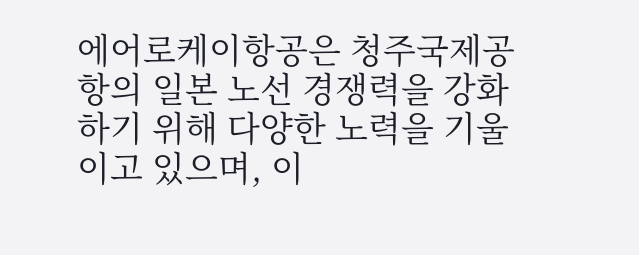에어로케이항공은 청주국제공항의 일본 노선 경쟁력을 강화하기 위해 다양한 노력을 기울이고 있으며, 이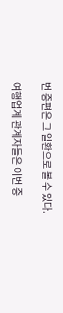번 증편은 그 일환으로 볼 수 있다.

여행업계 관계자들은 이번 증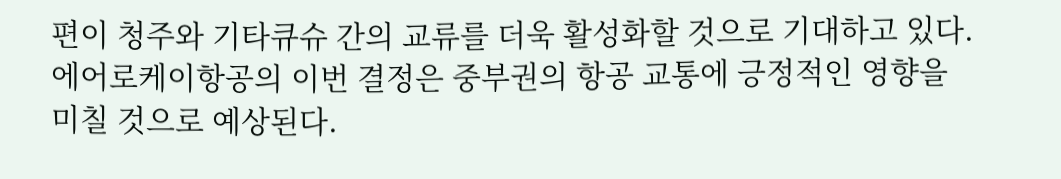편이 청주와 기타큐슈 간의 교류를 더욱 활성화할 것으로 기대하고 있다. 에어로케이항공의 이번 결정은 중부권의 항공 교통에 긍정적인 영향을 미칠 것으로 예상된다.